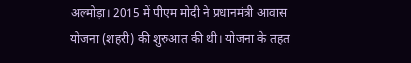अल्मोड़ा। 2015 में पीएम मोदी ने प्रधानमंत्री आवास योजना (शहरी) की शुरुआत की थी। योजना के तहत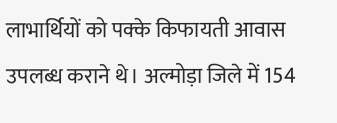लाभार्थियों को पक्के किफायती आवास उपलब्ध कराने थे। अल्मोड़ा जिले में 154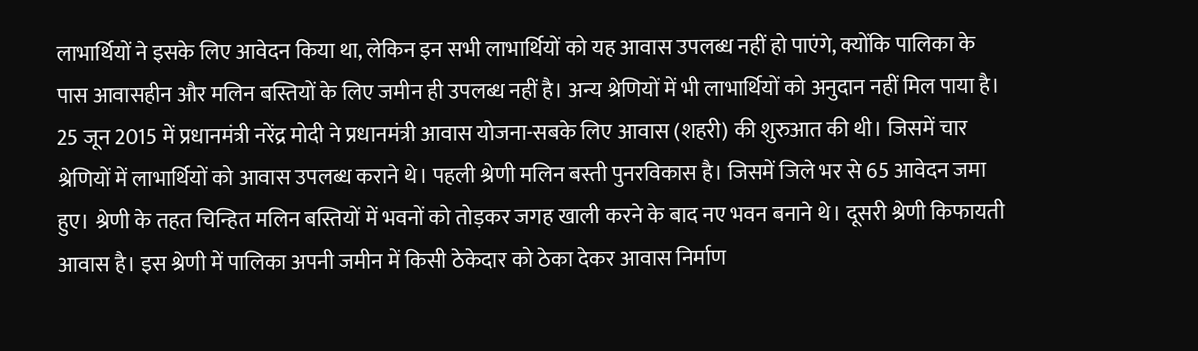लाभार्थियों ने इसके लिए आवेदन किया था, लेकिन इन सभी लाभार्थियों को यह आवास उपलब्ध नहीं हो पाएंगे, क्योंकि पालिका के पास आवासहीन और मलिन बस्तियों के लिए जमीन ही उपलब्ध नहीं है। अन्य श्रेणियों में भी लाभार्थियों को अनुदान नहीं मिल पाया है।
25 जून 2015 में प्रधानमंत्री नरेंद्र मोदी ने प्रधानमंत्री आवास योजना-सबके लिए आवास (शहरी) की शुरुआत की थी। जिसमें चार श्रेणियों में लाभार्थियों को आवास उपलब्ध कराने थे। पहली श्रेणी मलिन बस्ती पुनरविकास है। जिसमें जिले भर से 65 आवेदन जमा हुए। श्रेणी के तहत चिन्हित मलिन बस्तियों में भवनों को तोड़कर जगह खाली करने के बाद नए भवन बनाने थे। दूसरी श्रेणी किफायती आवास है। इस श्रेणी में पालिका अपनी जमीन में किसी ठेकेदार को ठेका देकर आवास निर्माण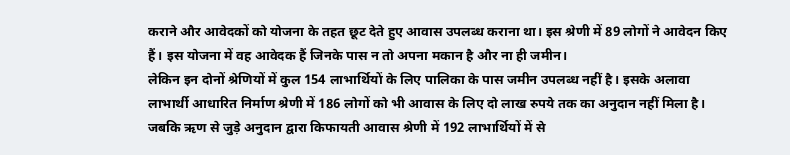कराने और आवेदकों को योजना के तहत छूट देते हुए आवास उपलब्ध कराना था। इस श्रेणी में 89 लोगों ने आवेदन किए हैं। इस योजना में वह आवेदक हैं जिनके पास न तो अपना मकान है और ना ही जमीन।
लेकिन इन दोनों श्रेणियों में कुल 154 लाभार्थियों के लिए पालिका के पास जमीन उपलब्ध नहीं है। इसके अलावा लाभार्थी आधारित निर्माण श्रेणी में 186 लोगों को भी आवास के लिए दो लाख रुपये तक का अनुदान नहीं मिला है। जबकि ऋण से जुड़े अनुदान द्वारा किफायती आवास श्रेणी में 192 लाभार्थियों में से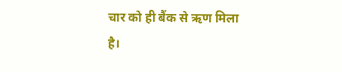चार को ही बैंक से ऋण मिला है।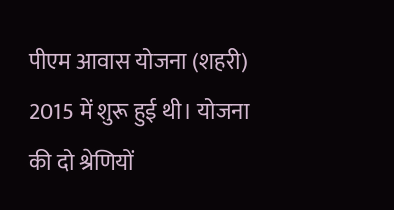पीएम आवास योजना (शहरी) 2015 में शुरू हुई थी। योजना की दो श्रेणियों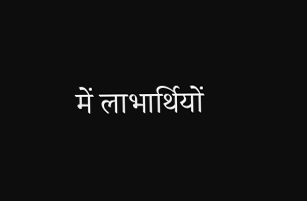में लाभार्थियों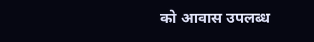को आवास उपलब्ध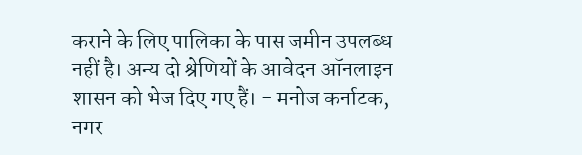कराने के लिए पालिका के पास जमीन उपलब्ध नहीं है। अन्य दो श्रेणियों के आवेदन ऑनलाइन शासन को भेज दिए गए हैं। - मनोज कर्नाटक, नगर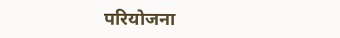परियोजना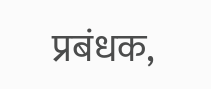प्रबंधक,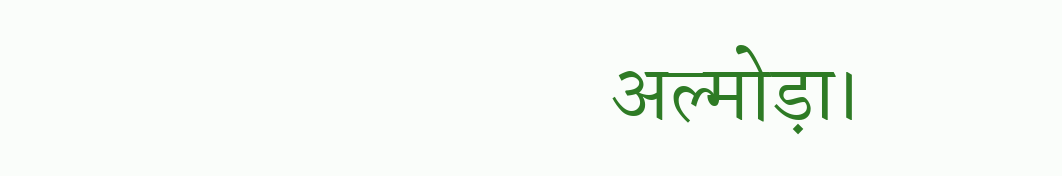अल्मोड़ा।